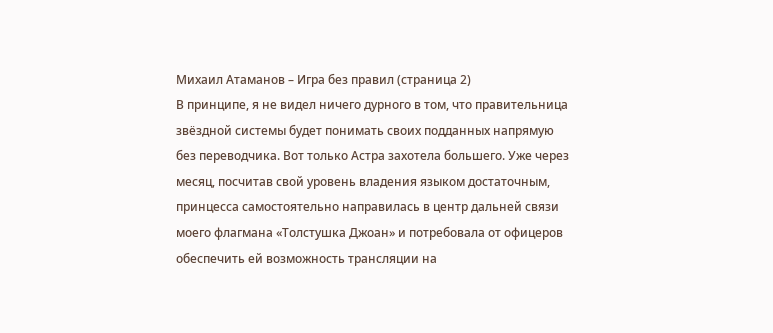Михаил Атаманов – Игра без правил (страница 2)
В принципе, я не видел ничего дурного в том, что правительница звёздной системы будет понимать своих подданных напрямую без переводчика. Вот только Астра захотела большего. Уже через месяц, посчитав свой уровень владения языком достаточным, принцесса самостоятельно направилась в центр дальней связи моего флагмана «Толстушка Джоан» и потребовала от офицеров обеспечить ей возможность трансляции на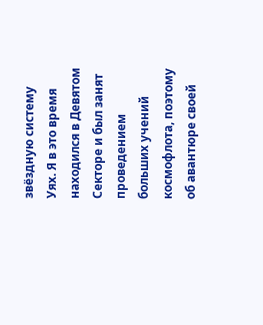звёздную систему Уях. Я в это время находился в Девятом Секторе и был занят проведением больших учений космофлота, поэтому об авантюре своей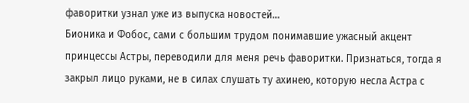фаворитки узнал уже из выпуска новостей…
Бионика и Фобос, сами с большим трудом понимавшие ужасный акцент принцессы Астры, переводили для меня речь фаворитки. Признаться, тогда я закрыл лицо руками, не в силах слушать ту ахинею, которую несла Астра с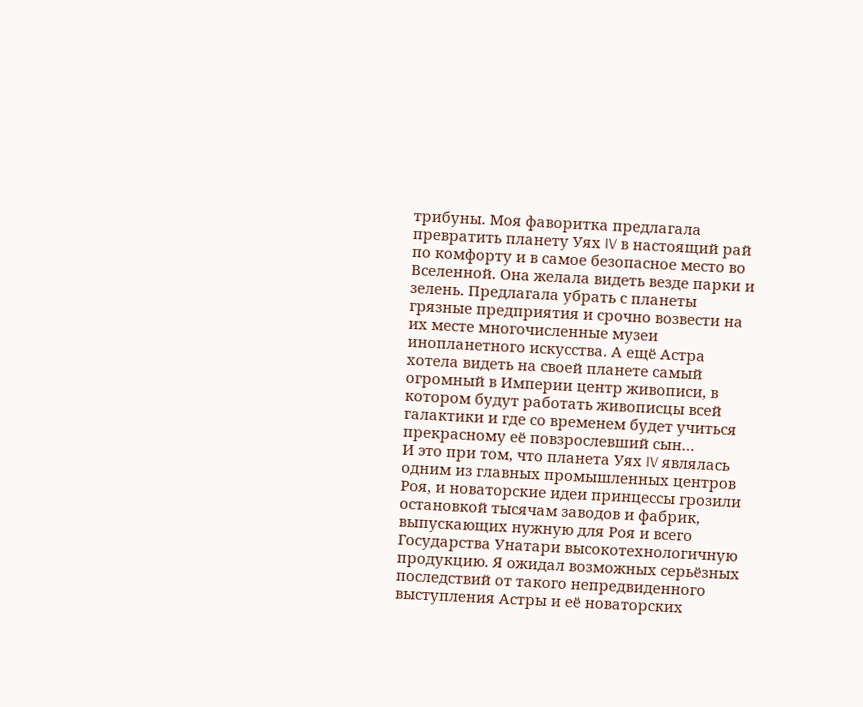трибуны. Моя фаворитка предлагала превратить планету Уях IV в настоящий рай по комфорту и в самое безопасное место во Вселенной. Она желала видеть везде парки и зелень. Предлагала убрать с планеты грязные предприятия и срочно возвести на их месте многочисленные музеи инопланетного искусства. А ещё Астра хотела видеть на своей планете самый огромный в Империи центр живописи, в котором будут работать живописцы всей галактики и где со временем будет учиться прекрасному её повзрослевший сын…
И это при том, что планета Уях IV являлась одним из главных промышленных центров Роя, и новаторские идеи принцессы грозили остановкой тысячам заводов и фабрик, выпускающих нужную для Роя и всего Государства Унатари высокотехнологичную продукцию. Я ожидал возможных серьёзных последствий от такого непредвиденного выступления Астры и её новаторских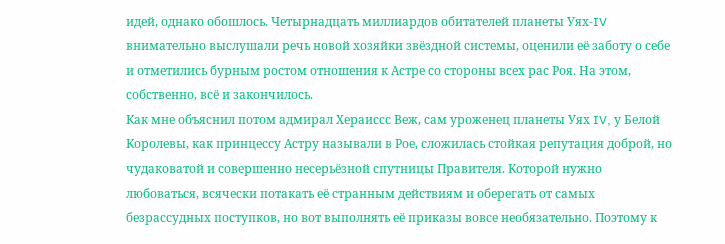идей, однако обошлось. Четырнадцать миллиардов обитателей планеты Уях-IV внимательно выслушали речь новой хозяйки звёздной системы, оценили её заботу о себе и отметились бурным ростом отношения к Астре со стороны всех рас Роя. На этом, собственно, всё и закончилось.
Как мне объяснил потом адмирал Хераиссс Веж, сам уроженец планеты Уях IV, у Белой Королевы, как принцессу Астру называли в Рое, сложилась стойкая репутация доброй, но чудаковатой и совершенно несерьёзной спутницы Правителя. Которой нужно любоваться, всячески потакать её странным действиям и оберегать от самых безрассудных поступков, но вот выполнять её приказы вовсе необязательно. Поэтому к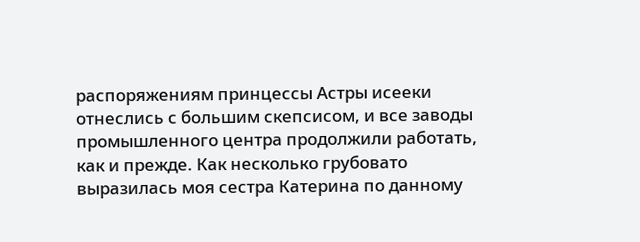распоряжениям принцессы Астры исееки отнеслись с большим скепсисом, и все заводы промышленного центра продолжили работать, как и прежде. Как несколько грубовато выразилась моя сестра Катерина по данному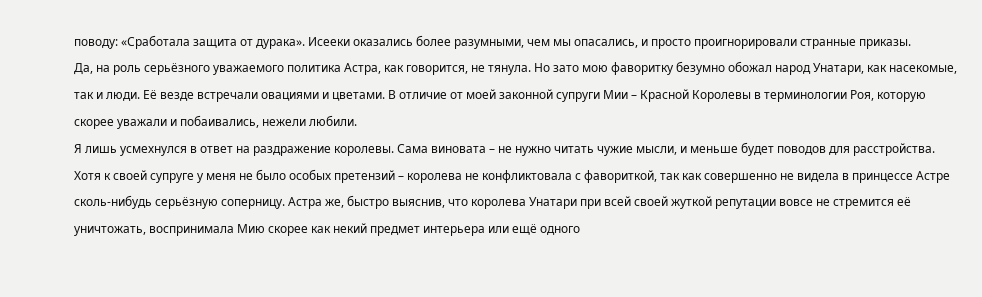поводу: «Сработала защита от дурака». Исееки оказались более разумными, чем мы опасались, и просто проигнорировали странные приказы.
Да, на роль серьёзного уважаемого политика Астра, как говорится, не тянула. Но зато мою фаворитку безумно обожал народ Унатари, как насекомые, так и люди. Её везде встречали овациями и цветами. В отличие от моей законной супруги Мии – Красной Королевы в терминологии Роя, которую скорее уважали и побаивались, нежели любили.
Я лишь усмехнулся в ответ на раздражение королевы. Сама виновата – не нужно читать чужие мысли, и меньше будет поводов для расстройства. Хотя к своей супруге у меня не было особых претензий – королева не конфликтовала с фавориткой, так как совершенно не видела в принцессе Астре сколь-нибудь серьёзную соперницу. Астра же, быстро выяснив, что королева Унатари при всей своей жуткой репутации вовсе не стремится её уничтожать, воспринимала Мию скорее как некий предмет интерьера или ещё одного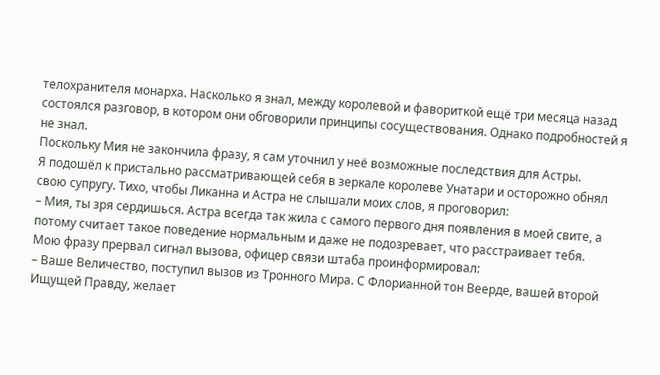телохранителя монарха. Насколько я знал, между королевой и фавориткой ещё три месяца назад состоялся разговор, в котором они обговорили принципы сосуществования. Однако подробностей я не знал.
Поскольку Мия не закончила фразу, я сам уточнил у неё возможные последствия для Астры.
Я подошёл к пристально рассматривающей себя в зеркале королеве Унатари и осторожно обнял свою супругу. Тихо, чтобы Ликанна и Астра не слышали моих слов, я проговорил:
– Мия, ты зря сердишься. Астра всегда так жила с самого первого дня появления в моей свите, а потому считает такое поведение нормальным и даже не подозревает, что расстраивает тебя.
Мою фразу прервал сигнал вызова, офицер связи штаба проинформировал:
– Ваше Величество, поступил вызов из Тронного Мира. С Флорианной тон Веерде, вашей второй Ищущей Правду, желает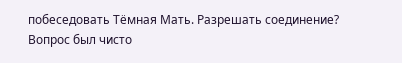побеседовать Тёмная Мать. Разрешать соединение?
Вопрос был чисто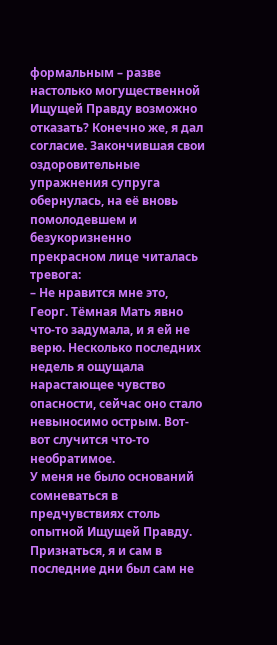формальным – разве настолько могущественной Ищущей Правду возможно отказать? Конечно же, я дал согласие. Закончившая свои оздоровительные упражнения супруга обернулась, на её вновь помолодевшем и безукоризненно прекрасном лице читалась тревога:
– Не нравится мне это, Георг. Тёмная Мать явно что-то задумала, и я ей не верю. Несколько последних недель я ощущала нарастающее чувство опасности, сейчас оно стало невыносимо острым. Вот-вот случится что-то необратимое.
У меня не было оснований сомневаться в предчувствиях столь опытной Ищущей Правду. Признаться, я и сам в последние дни был сам не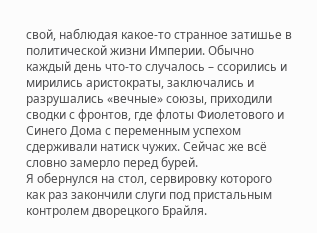свой, наблюдая какое-то странное затишье в политической жизни Империи. Обычно каждый день что-то случалось – ссорились и мирились аристократы, заключались и разрушались «вечные» союзы, приходили сводки с фронтов, где флоты Фиолетового и Синего Дома с переменным успехом сдерживали натиск чужих. Сейчас же всё словно замерло перед бурей.
Я обернулся на стол, сервировку которого как раз закончили слуги под пристальным контролем дворецкого Брайля.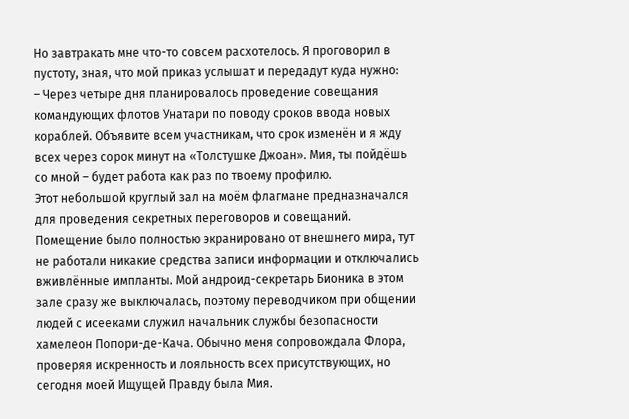Но завтракать мне что-то совсем расхотелось. Я проговорил в пустоту, зная, что мой приказ услышат и передадут куда нужно:
– Через четыре дня планировалось проведение совещания командующих флотов Унатари по поводу сроков ввода новых кораблей. Объявите всем участникам, что срок изменён и я жду всех через сорок минут на «Толстушке Джоан». Мия, ты пойдёшь со мной – будет работа как раз по твоему профилю.
Этот небольшой круглый зал на моём флагмане предназначался для проведения секретных переговоров и совещаний. Помещение было полностью экранировано от внешнего мира, тут не работали никакие средства записи информации и отключались вживлённые импланты. Мой андроид-секретарь Бионика в этом зале сразу же выключалась, поэтому переводчиком при общении людей с исееками служил начальник службы безопасности хамелеон Попори-де-Кача. Обычно меня сопровождала Флора, проверяя искренность и лояльность всех присутствующих, но сегодня моей Ищущей Правду была Мия.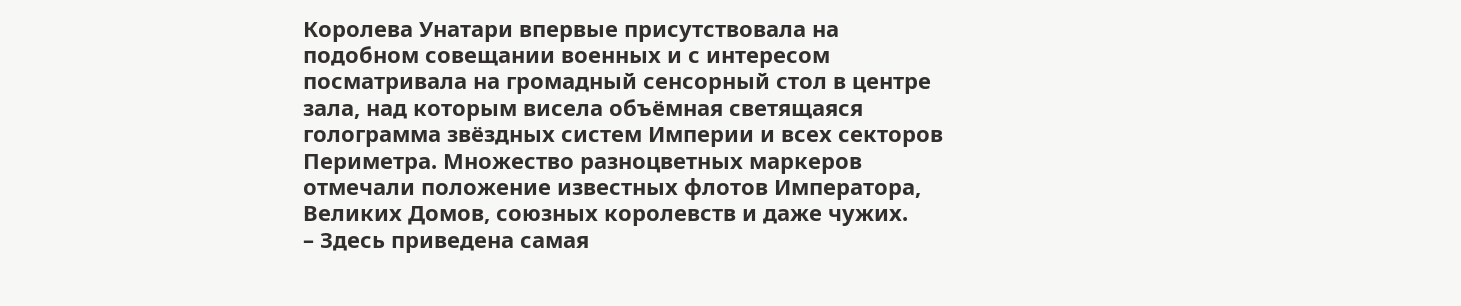Королева Унатари впервые присутствовала на подобном совещании военных и с интересом посматривала на громадный сенсорный стол в центре зала, над которым висела объёмная светящаяся голограмма звёздных систем Империи и всех секторов Периметра. Множество разноцветных маркеров отмечали положение известных флотов Императора, Великих Домов, союзных королевств и даже чужих.
– Здесь приведена самая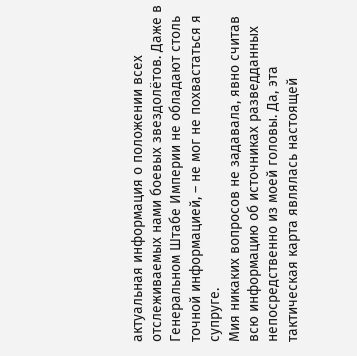актуальная информация о положении всех отслеживаемых нами боевых звездолётов. Даже в Генеральном Штабе Империи не обладают столь точной информацией, – не мог не похвастаться я супруге.
Мия никаких вопросов не задавала, явно считав всю информацию об источниках разведданных непосредственно из моей головы. Да, эта тактическая карта являлась настоящей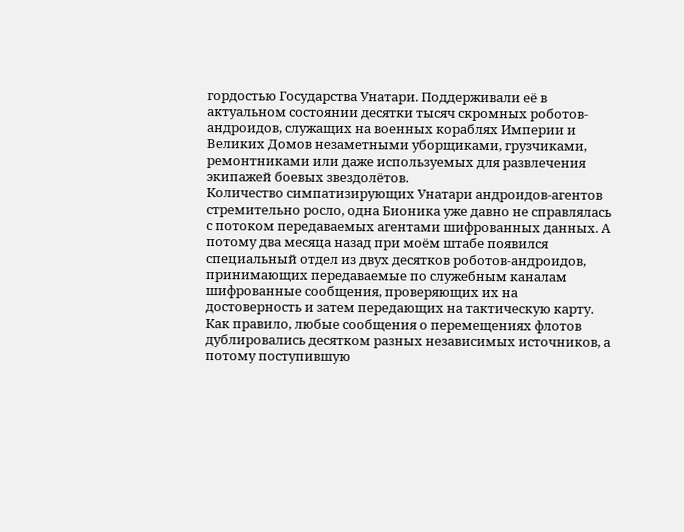гордостью Государства Унатари. Поддерживали её в актуальном состоянии десятки тысяч скромных роботов-андроидов, служащих на военных кораблях Империи и Великих Домов незаметными уборщиками, грузчиками, ремонтниками или даже используемых для развлечения экипажей боевых звездолётов.
Количество симпатизирующих Унатари андроидов-агентов стремительно росло, одна Бионика уже давно не справлялась с потоком передаваемых агентами шифрованных данных. А потому два месяца назад при моём штабе появился специальный отдел из двух десятков роботов-андроидов, принимающих передаваемые по служебным каналам шифрованные сообщения, проверяющих их на достоверность и затем передающих на тактическую карту. Как правило, любые сообщения о перемещениях флотов дублировались десятком разных независимых источников, а потому поступившую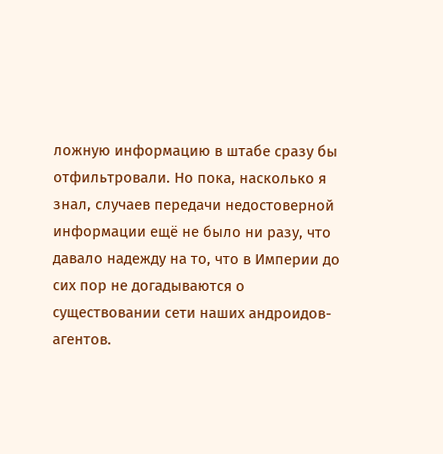ложную информацию в штабе сразу бы отфильтровали. Но пока, насколько я знал, случаев передачи недостоверной информации ещё не было ни разу, что давало надежду на то, что в Империи до сих пор не догадываются о существовании сети наших андроидов-агентов.